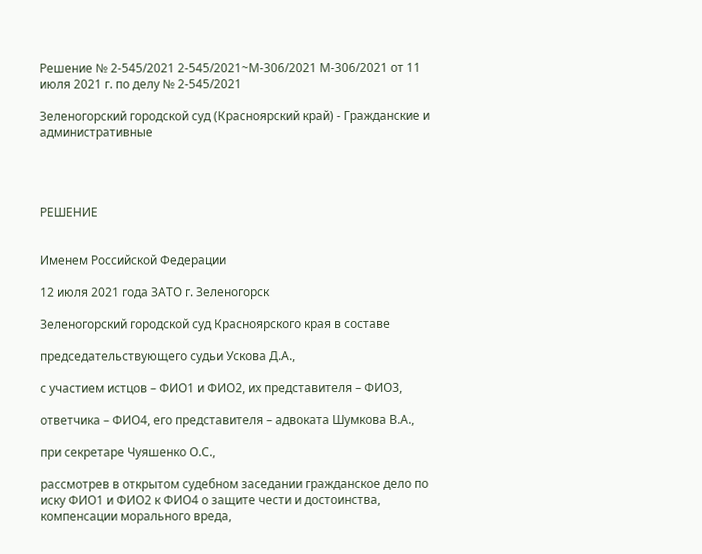Решение № 2-545/2021 2-545/2021~М-306/2021 М-306/2021 от 11 июля 2021 г. по делу № 2-545/2021

Зеленогорский городской суд (Красноярский край) - Гражданские и административные




РЕШЕНИЕ


Именем Российской Федерации

12 июля 2021 года ЗАТО г. Зеленогорск

Зеленогорский городской суд Красноярского края в составе

председательствующего судьи Ускова Д.А.,

с участием истцов – ФИО1 и ФИО2, их представителя – ФИО3,

ответчика – ФИО4, его представителя – адвоката Шумкова В.А.,

при секретаре Чуяшенко О.С.,

рассмотрев в открытом судебном заседании гражданское дело по иску ФИО1 и ФИО2 к ФИО4 о защите чести и достоинства, компенсации морального вреда,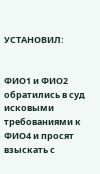УСТАНОВИЛ:


ФИО1 и ФИО2 обратились в суд исковыми требованиями к ФИО4 и просят взыскать с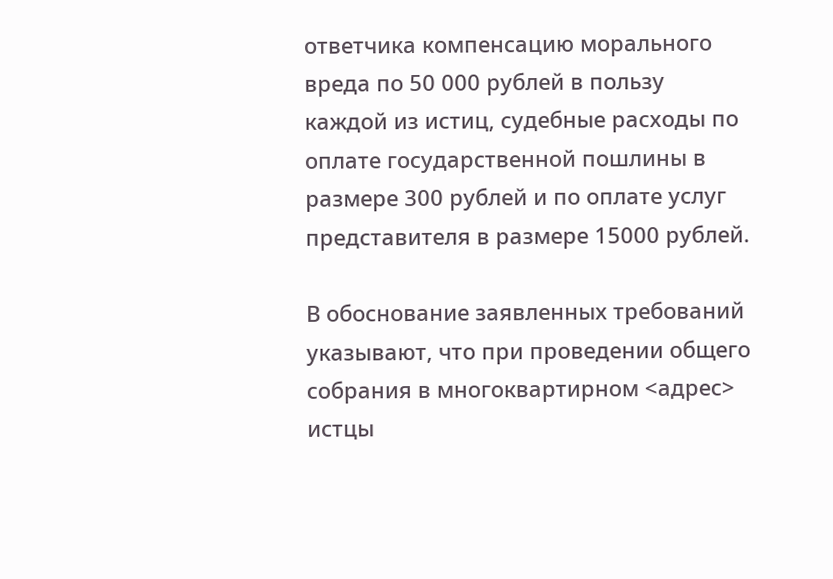ответчика компенсацию морального вреда по 50 000 рублей в пользу каждой из истиц, судебные расходы по оплате государственной пошлины в размере 300 рублей и по оплате услуг представителя в размере 15000 рублей.

В обоснование заявленных требований указывают, что при проведении общего собрания в многоквартирном <адрес> истцы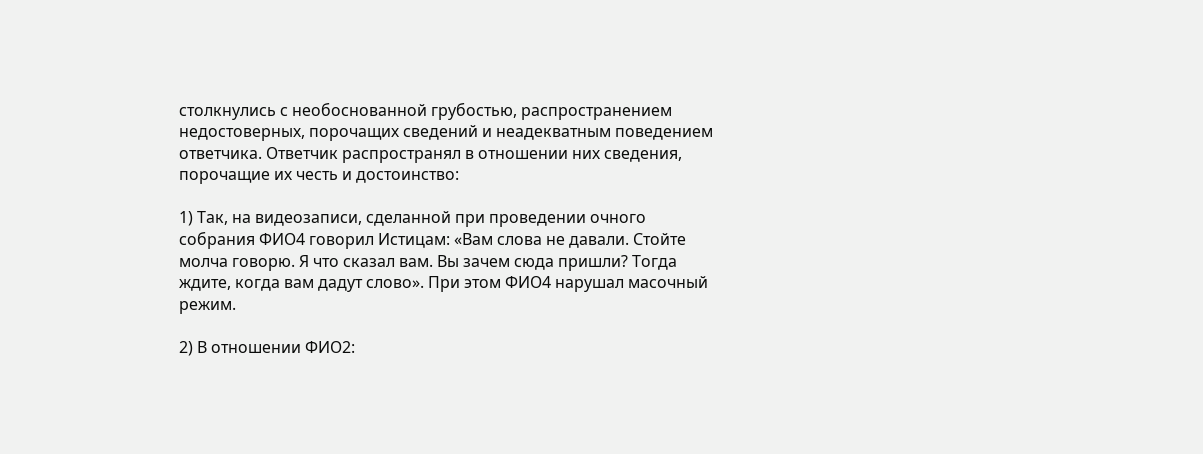столкнулись с необоснованной грубостью, распространением недостоверных, порочащих сведений и неадекватным поведением ответчика. Ответчик распространял в отношении них сведения, порочащие их честь и достоинство:

1) Так, на видеозаписи, сделанной при проведении очного собрания ФИО4 говорил Истицам: «Вам слова не давали. Стойте молча говорю. Я что сказал вам. Вы зачем сюда пришли? Тогда ждите, когда вам дадут слово». При этом ФИО4 нарушал масочный режим.

2) В отношении ФИО2: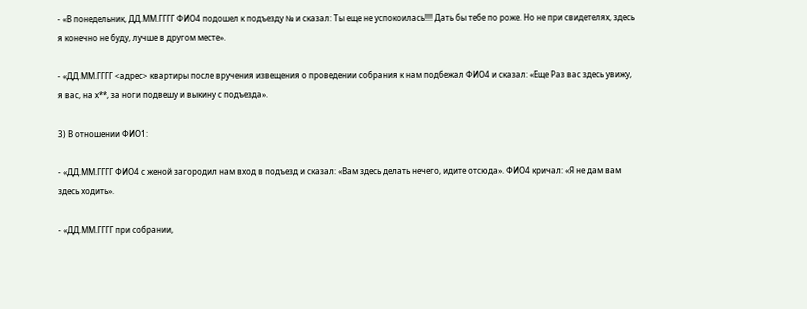- «В понедельник, ДД.ММ.ГГГГ ФИО4 подошел к подъезду № и сказал: Ты еще не успокоилась!!!! Дать бы тебе по роже. Но не при свидетелях, здесь я конечно не буду, лучше в другом месте».

- «ДД.ММ.ГГГГ <адрес> квартиры после вручения извещения о проведении собрания к нам подбежал ФИО4 и сказал: «Еще Раз вас здесь увижу, я вас, на х**, за ноги подвешу и выкину с подъезда».

3) В отношении ФИО1:

- «ДД.ММ.ГГГГ ФИО4 с женой загородил нам вход в подъезд и сказал: «Вам здесь делать нечего, идите отсюда». ФИО4 кричал: «Я не дам вам здесь ходить».

- «ДД.ММ.ГГГГ при собрании,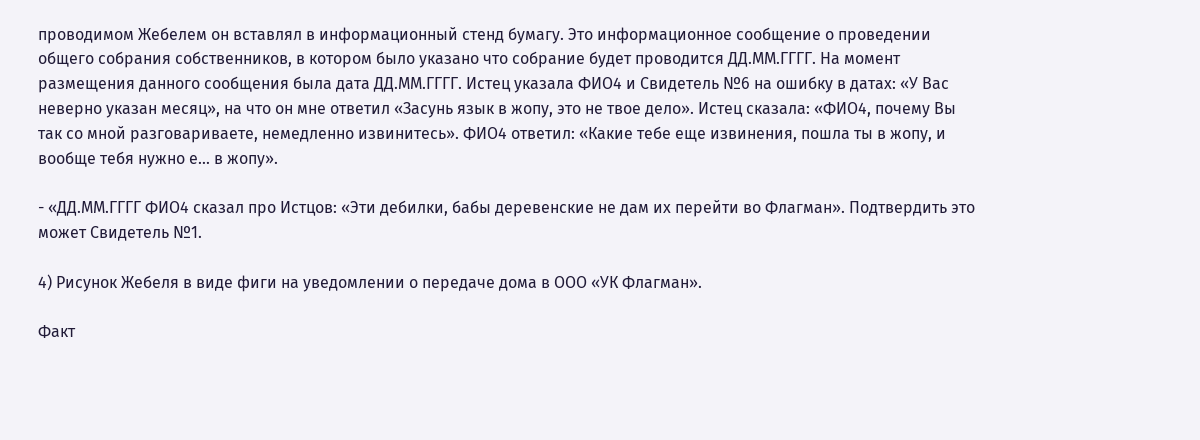проводимом Жебелем он вставлял в информационный стенд бумагу. Это информационное сообщение о проведении общего собрания собственников, в котором было указано что собрание будет проводится ДД.ММ.ГГГГ. На момент размещения данного сообщения была дата ДД.ММ.ГГГГ. Истец указала ФИО4 и Свидетель №6 на ошибку в датах: «У Вас неверно указан месяц», на что он мне ответил «Засунь язык в жопу, это не твое дело». Истец сказала: «ФИО4, почему Вы так со мной разговариваете, немедленно извинитесь». ФИО4 ответил: «Какие тебе еще извинения, пошла ты в жопу, и вообще тебя нужно е... в жопу».

- «ДД.ММ.ГГГГ ФИО4 сказал про Истцов: «Эти дебилки, бабы деревенские не дам их перейти во Флагман». Подтвердить это может Свидетель №1.

4) Рисунок Жебеля в виде фиги на уведомлении о передаче дома в ООО «УК Флагман».

Факт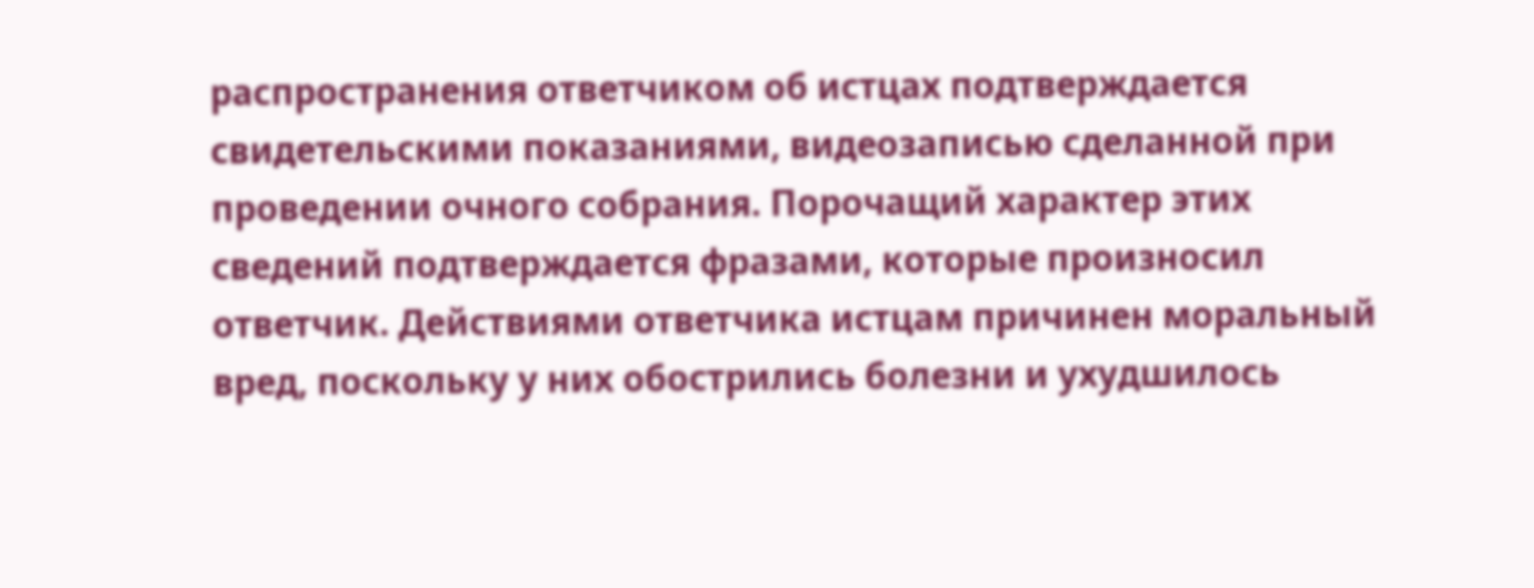распространения ответчиком об истцах подтверждается свидетельскими показаниями, видеозаписью сделанной при проведении очного собрания. Порочащий характер этих сведений подтверждается фразами, которые произносил ответчик. Действиями ответчика истцам причинен моральный вред, поскольку у них обострились болезни и ухудшилось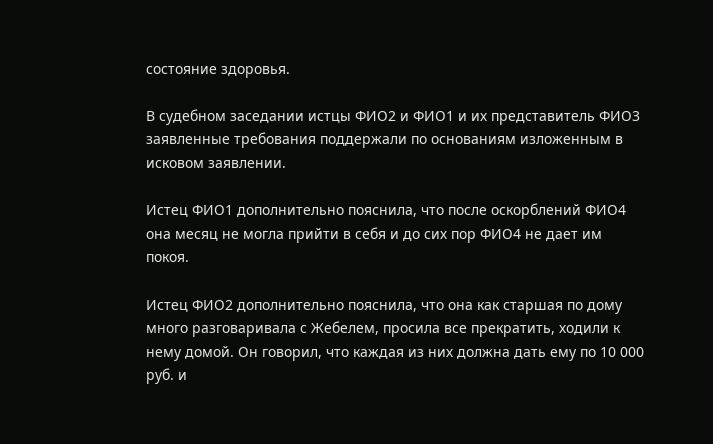состояние здоровья.

В судебном заседании истцы ФИО2 и ФИО1 и их представитель ФИО3 заявленные требования поддержали по основаниям изложенным в исковом заявлении.

Истец ФИО1 дополнительно пояснила, что после оскорблений ФИО4 она месяц не могла прийти в себя и до сих пор ФИО4 не дает им покоя.

Истец ФИО2 дополнительно пояснила, что она как старшая по дому много разговаривала с Жебелем, просила все прекратить, ходили к нему домой. Он говорил, что каждая из них должна дать ему по 10 000 руб. и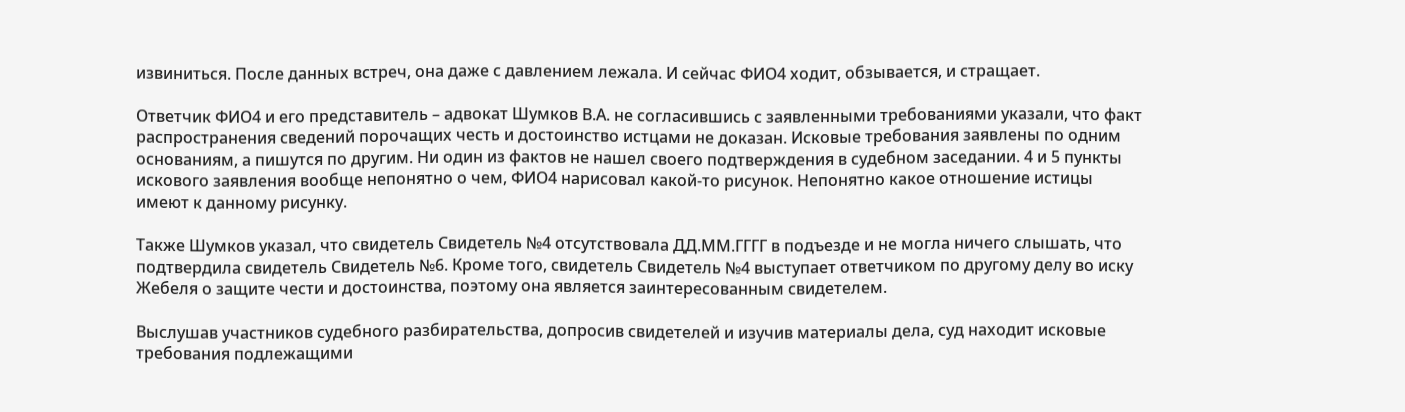извиниться. После данных встреч, она даже с давлением лежала. И сейчас ФИО4 ходит, обзывается, и стращает.

Ответчик ФИО4 и его представитель – адвокат Шумков В.А. не согласившись с заявленными требованиями указали, что факт распространения сведений порочащих честь и достоинство истцами не доказан. Исковые требования заявлены по одним основаниям, а пишутся по другим. Ни один из фактов не нашел своего подтверждения в судебном заседании. 4 и 5 пункты искового заявления вообще непонятно о чем, ФИО4 нарисовал какой-то рисунок. Непонятно какое отношение истицы имеют к данному рисунку.

Также Шумков указал, что свидетель Свидетель №4 отсутствовала ДД.ММ.ГГГГ в подъезде и не могла ничего слышать, что подтвердила свидетель Свидетель №6. Кроме того, свидетель Свидетель №4 выступает ответчиком по другому делу во иску Жебеля о защите чести и достоинства, поэтому она является заинтересованным свидетелем.

Выслушав участников судебного разбирательства, допросив свидетелей и изучив материалы дела, суд находит исковые требования подлежащими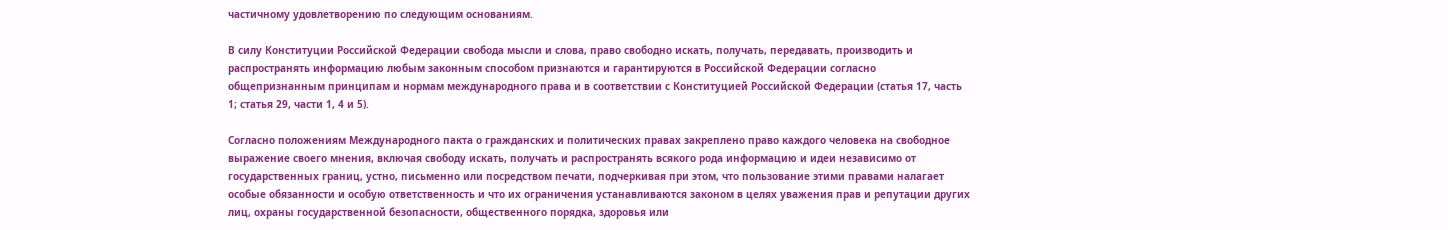частичному удовлетворению по следующим основаниям.

В силу Конституции Российской Федерации свобода мысли и слова, право свободно искать, получать, передавать, производить и распространять информацию любым законным способом признаются и гарантируются в Российской Федерации согласно общепризнанным принципам и нормам международного права и в соответствии с Конституцией Российской Федерации (статья 17, часть 1; статья 29, части 1, 4 и 5).

Согласно положениям Международного пакта о гражданских и политических правах закреплено право каждого человека на свободное выражение своего мнения, включая свободу искать, получать и распространять всякого рода информацию и идеи независимо от государственных границ, устно, письменно или посредством печати, подчеркивая при этом, что пользование этими правами налагает особые обязанности и особую ответственность и что их ограничения устанавливаются законом в целях уважения прав и репутации других лиц, охраны государственной безопасности, общественного порядка, здоровья или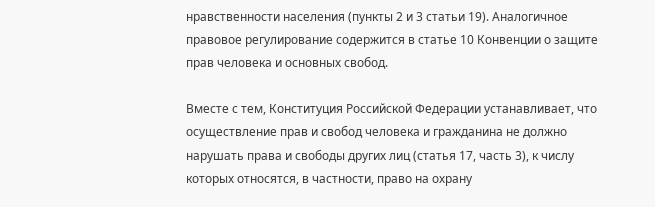нравственности населения (пункты 2 и 3 статьи 19). Аналогичное правовое регулирование содержится в статье 10 Конвенции о защите прав человека и основных свобод.

Вместе с тем, Конституция Российской Федерации устанавливает, что осуществление прав и свобод человека и гражданина не должно нарушать права и свободы других лиц (статья 17, часть 3), к числу которых относятся, в частности, право на охрану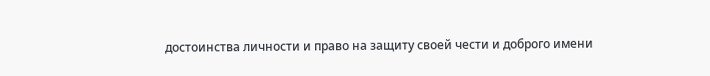достоинства личности и право на защиту своей чести и доброго имени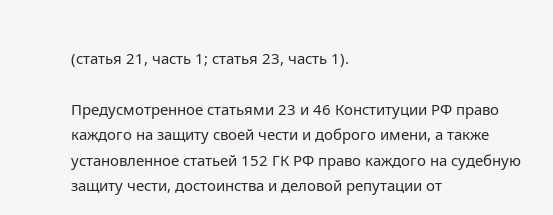(статья 21, часть 1; статья 23, часть 1).

Предусмотренное статьями 23 и 46 Конституции РФ право каждого на защиту своей чести и доброго имени, а также установленное статьей 152 ГК РФ право каждого на судебную защиту чести, достоинства и деловой репутации от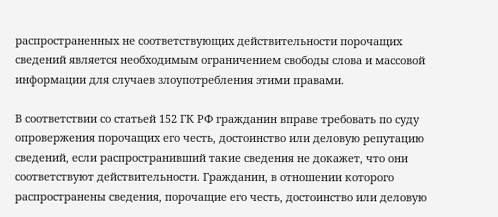распространенных не соответствующих действительности порочащих сведений является необходимым ограничением свободы слова и массовой информации для случаев злоупотребления этими правами.

В соответствии со статьей 152 ГК РФ гражданин вправе требовать по суду опровержения порочащих его честь, достоинство или деловую репутацию сведений, если распространивший такие сведения не докажет, что они соответствуют действительности. Гражданин, в отношении которого распространены сведения, порочащие его честь, достоинство или деловую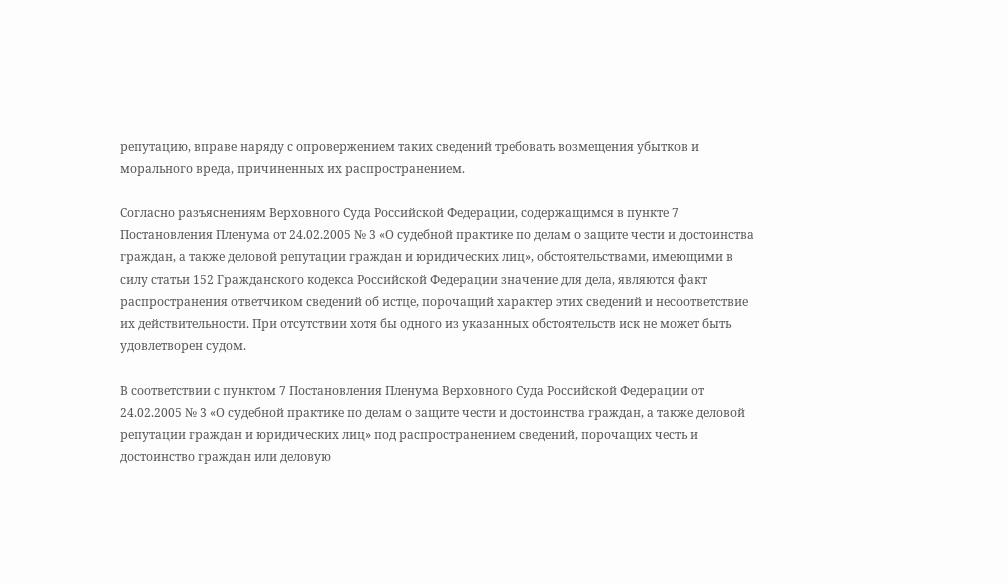репутацию, вправе наряду с опровержением таких сведений требовать возмещения убытков и морального вреда, причиненных их распространением.

Согласно разъяснениям Верховного Суда Российской Федерации, содержащимся в пункте 7 Постановления Пленума от 24.02.2005 № 3 «О судебной практике по делам о защите чести и достоинства граждан, а также деловой репутации граждан и юридических лиц», обстоятельствами, имеющими в силу статьи 152 Гражданского кодекса Российской Федерации значение для дела, являются факт распространения ответчиком сведений об истце, порочащий характер этих сведений и несоответствие их действительности. При отсутствии хотя бы одного из указанных обстоятельств иск не может быть удовлетворен судом.

В соответствии с пунктом 7 Постановления Пленума Верховного Суда Российской Федерации от 24.02.2005 № 3 «О судебной практике по делам о защите чести и достоинства граждан, а также деловой репутации граждан и юридических лиц» под распространением сведений, порочащих честь и достоинство граждан или деловую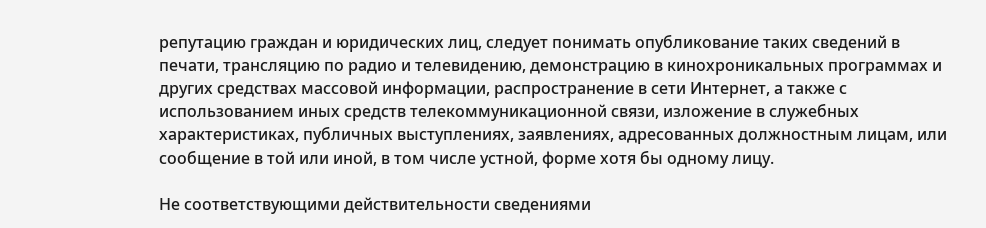репутацию граждан и юридических лиц, следует понимать опубликование таких сведений в печати, трансляцию по радио и телевидению, демонстрацию в кинохроникальных программах и других средствах массовой информации, распространение в сети Интернет, а также с использованием иных средств телекоммуникационной связи, изложение в служебных характеристиках, публичных выступлениях, заявлениях, адресованных должностным лицам, или сообщение в той или иной, в том числе устной, форме хотя бы одному лицу.

Не соответствующими действительности сведениями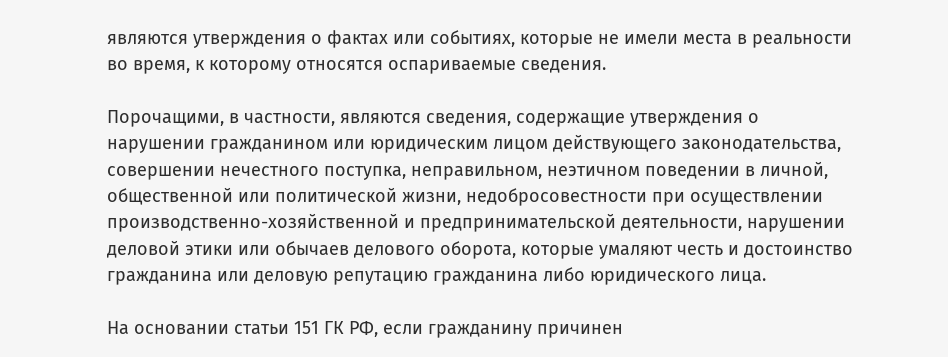являются утверждения о фактах или событиях, которые не имели места в реальности во время, к которому относятся оспариваемые сведения.

Порочащими, в частности, являются сведения, содержащие утверждения о нарушении гражданином или юридическим лицом действующего законодательства, совершении нечестного поступка, неправильном, неэтичном поведении в личной, общественной или политической жизни, недобросовестности при осуществлении производственно-хозяйственной и предпринимательской деятельности, нарушении деловой этики или обычаев делового оборота, которые умаляют честь и достоинство гражданина или деловую репутацию гражданина либо юридического лица.

На основании статьи 151 ГК РФ, если гражданину причинен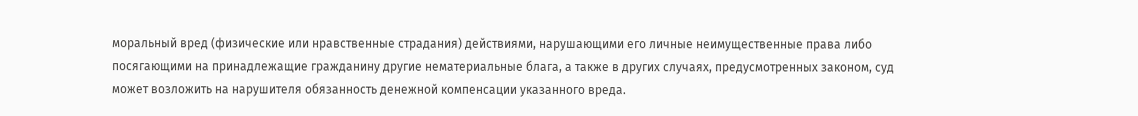моральный вред (физические или нравственные страдания) действиями, нарушающими его личные неимущественные права либо посягающими на принадлежащие гражданину другие нематериальные блага, а также в других случаях, предусмотренных законом, суд может возложить на нарушителя обязанность денежной компенсации указанного вреда.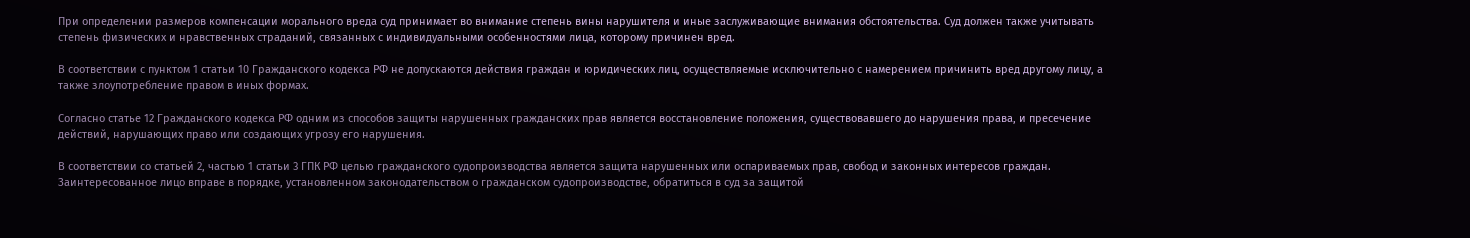При определении размеров компенсации морального вреда суд принимает во внимание степень вины нарушителя и иные заслуживающие внимания обстоятельства. Суд должен также учитывать степень физических и нравственных страданий, связанных с индивидуальными особенностями лица, которому причинен вред.

В соответствии с пунктом 1 статьи 10 Гражданского кодекса РФ не допускаются действия граждан и юридических лиц, осуществляемые исключительно с намерением причинить вред другому лицу, а также злоупотребление правом в иных формах.

Согласно статье 12 Гражданского кодекса РФ одним из способов защиты нарушенных гражданских прав является восстановление положения, существовавшего до нарушения права, и пресечение действий, нарушающих право или создающих угрозу его нарушения.

В соответствии со статьей 2, частью 1 статьи 3 ГПК РФ целью гражданского судопроизводства является защита нарушенных или оспариваемых прав, свобод и законных интересов граждан. Заинтересованное лицо вправе в порядке, установленном законодательством о гражданском судопроизводстве, обратиться в суд за защитой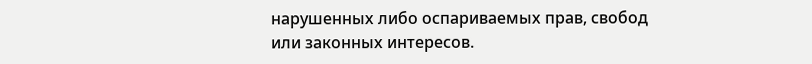нарушенных либо оспариваемых прав, свобод или законных интересов.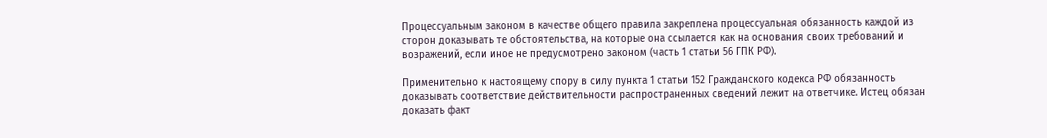Процессуальным законом в качестве общего правила закреплена процессуальная обязанность каждой из сторон доказывать те обстоятельства, на которые она ссылается как на основания своих требований и возражений, если иное не предусмотрено законом (часть 1 статьи 56 ГПК РФ).

Применительно к настоящему спору в силу пункта 1 статьи 152 Гражданского кодекса РФ обязанность доказывать соответствие действительности распространенных сведений лежит на ответчике. Истец обязан доказать факт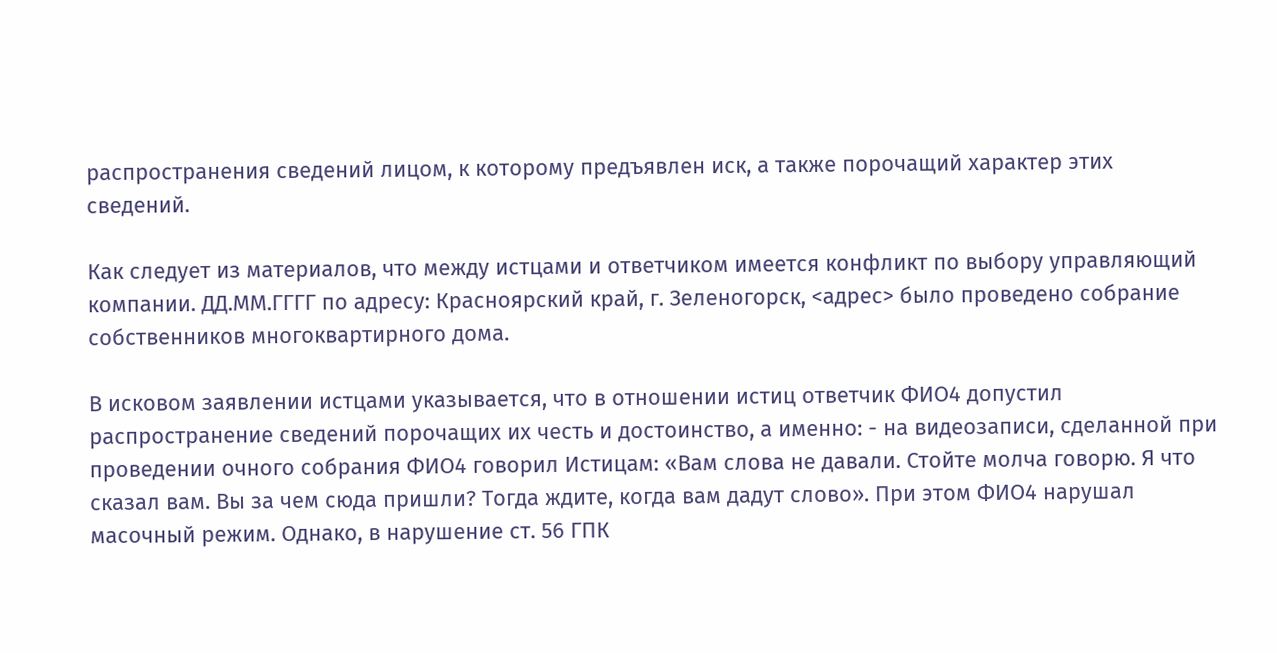распространения сведений лицом, к которому предъявлен иск, а также порочащий характер этих сведений.

Как следует из материалов, что между истцами и ответчиком имеется конфликт по выбору управляющий компании. ДД.ММ.ГГГГ по адресу: Красноярский край, г. Зеленогорск, <адрес> было проведено собрание собственников многоквартирного дома.

В исковом заявлении истцами указывается, что в отношении истиц ответчик ФИО4 допустил распространение сведений порочащих их честь и достоинство, а именно: - на видеозаписи, сделанной при проведении очного собрания ФИО4 говорил Истицам: «Вам слова не давали. Стойте молча говорю. Я что сказал вам. Вы за чем сюда пришли? Тогда ждите, когда вам дадут слово». При этом ФИО4 нарушал масочный режим. Однако, в нарушение ст. 56 ГПК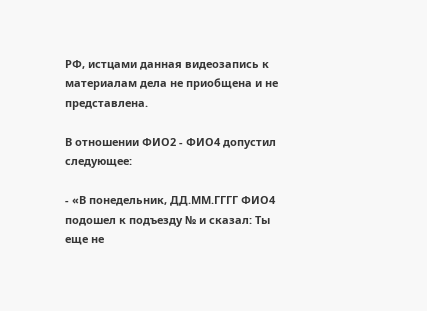РФ, истцами данная видеозапись к материалам дела не приобщена и не представлена.

В отношении ФИО2 - ФИО4 допустил следующее:

- «В понедельник, ДД.ММ.ГГГГ ФИО4 подошел к подъезду № и сказал: Ты еще не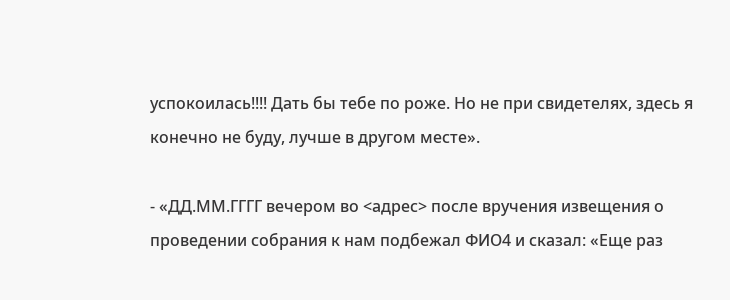успокоилась!!!! Дать бы тебе по роже. Но не при свидетелях, здесь я конечно не буду, лучше в другом месте».

- «ДД.ММ.ГГГГ вечером во <адрес> после вручения извещения о проведении собрания к нам подбежал ФИО4 и сказал: «Еще раз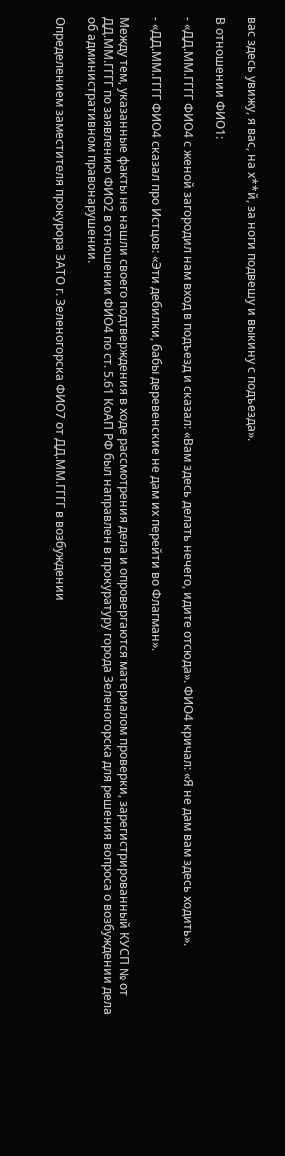вас здесь увижу, я вас, на х**й, за ноги подвешу и выкину с подъезда».

В отношении ФИО1:

- «ДД.ММ.ГГГГ ФИО4 с женой загородил нам вход в подъезд и сказал: «Вам здесь делать нечего, идите отсюда». ФИО4 кричал: «Я не дам вам здесь ходить».

- «ДД.ММ.ГГГГ ФИО4 сказал про Истцов: «Эти дебилки, бабы деревенские не дам их перейти во Флагман».

Между тем, указанные факты не нашли своего подтверждения в ходе рассмотрения дела и опровергаются материалом проверки, зарегистрированный КУСП № от ДД.ММ.ГГГГ по заявлению ФИО2 в отношении ФИО4 по ст. 5.61 КоАП РФ был направлен в прокуратуру города Зеленогорска для решения вопроса о возбуждении дела об административном правонарушении.

Определением заместителя прокурора ЗАТО г. Зеленогорска ФИО7 от ДД.ММ.ГГГГ в возбуждении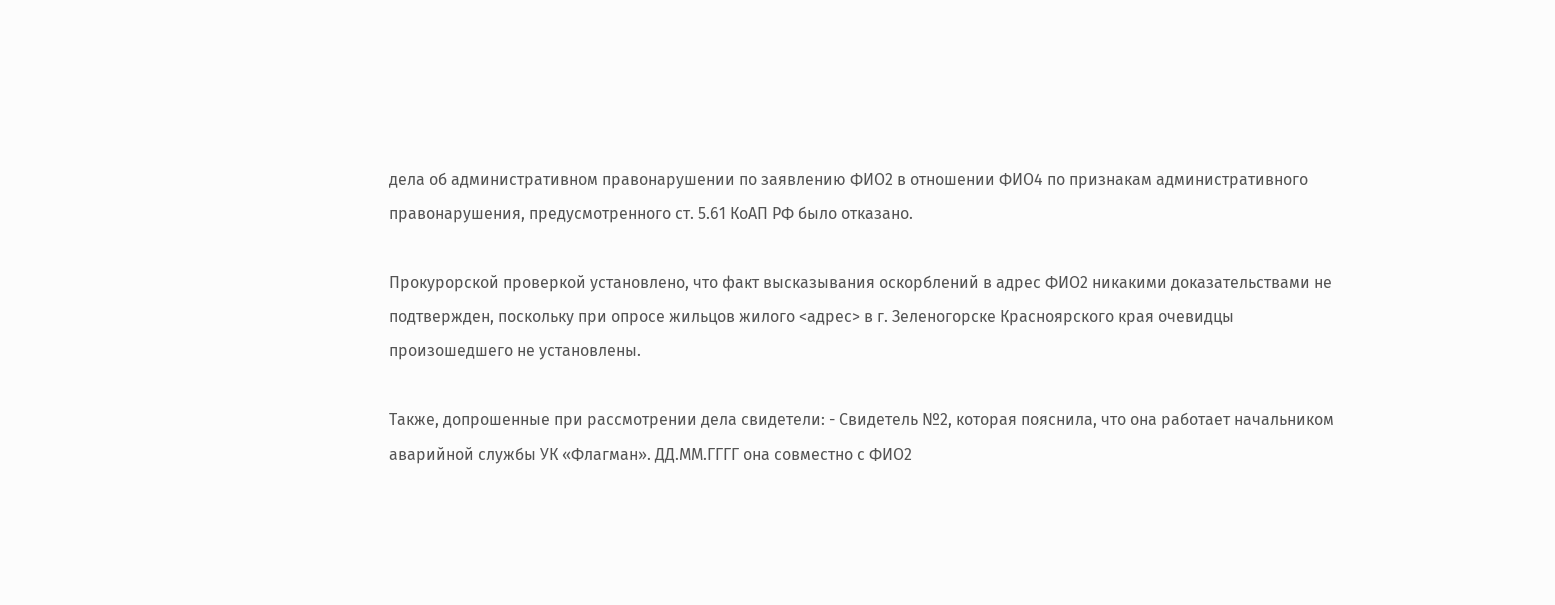дела об административном правонарушении по заявлению ФИО2 в отношении ФИО4 по признакам административного правонарушения, предусмотренного ст. 5.61 КоАП РФ было отказано.

Прокурорской проверкой установлено, что факт высказывания оскорблений в адрес ФИО2 никакими доказательствами не подтвержден, поскольку при опросе жильцов жилого <адрес> в г. Зеленогорске Красноярского края очевидцы произошедшего не установлены.

Также, допрошенные при рассмотрении дела свидетели: - Свидетель №2, которая пояснила, что она работает начальником аварийной службы УК «Флагман». ДД.ММ.ГГГГ она совместно с ФИО2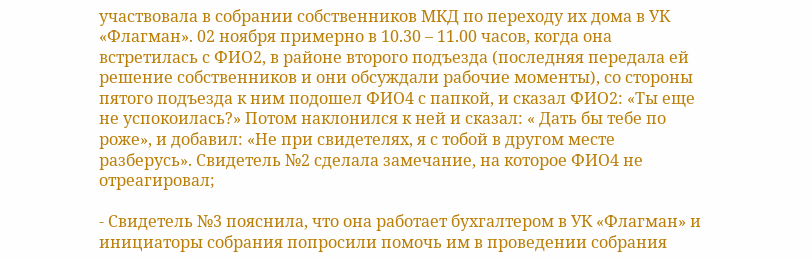участвовала в собрании собственников МКД по переходу их дома в УК «Флагман». 02 ноября примерно в 10.30 – 11.00 часов, когда она встретилась с ФИО2, в районе второго подъезда (последняя передала ей решение собственников и они обсуждали рабочие моменты), со стороны пятого подъезда к ним подошел ФИО4 с папкой, и сказал ФИО2: «Ты еще не успокоилась?» Потом наклонился к ней и сказал: « Дать бы тебе по роже», и добавил: «Не при свидетелях, я с тобой в другом месте разберусь». Свидетель №2 сделала замечание, на которое ФИО4 не отреагировал;

- Свидетель №3 пояснила, что она работает бухгалтером в УК «Флагман» и инициаторы собрания попросили помочь им в проведении собрания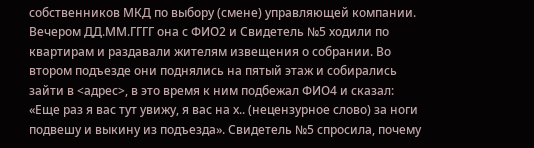собственников МКД по выбору (смене) управляющей компании. Вечером ДД.ММ.ГГГГ она с ФИО2 и Свидетель №5 ходили по квартирам и раздавали жителям извещения о собрании. Во втором подъезде они поднялись на пятый этаж и собирались зайти в <адрес>, в это время к ним подбежал ФИО4 и сказал: «Еще раз я вас тут увижу, я вас на х.. (нецензурное слово) за ноги подвешу и выкину из подъезда». Свидетель №5 спросила, почему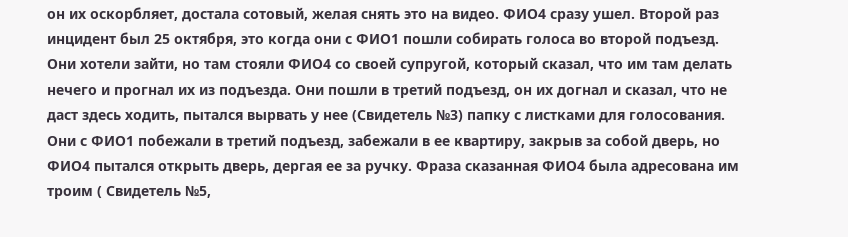он их оскорбляет, достала сотовый, желая снять это на видео. ФИО4 сразу ушел. Второй раз инцидент был 25 октября, это когда они с ФИО1 пошли собирать голоса во второй подъезд. Они хотели зайти, но там стояли ФИО4 со своей супругой, который сказал, что им там делать нечего и прогнал их из подъезда. Они пошли в третий подъезд, он их догнал и сказал, что не даст здесь ходить, пытался вырвать у нее (Свидетель №3) папку с листками для голосования. Они с ФИО1 побежали в третий подъезд, забежали в ее квартиру, закрыв за собой дверь, но ФИО4 пытался открыть дверь, дергая ее за ручку. Фраза сказанная ФИО4 была адресована им троим ( Свидетель №5,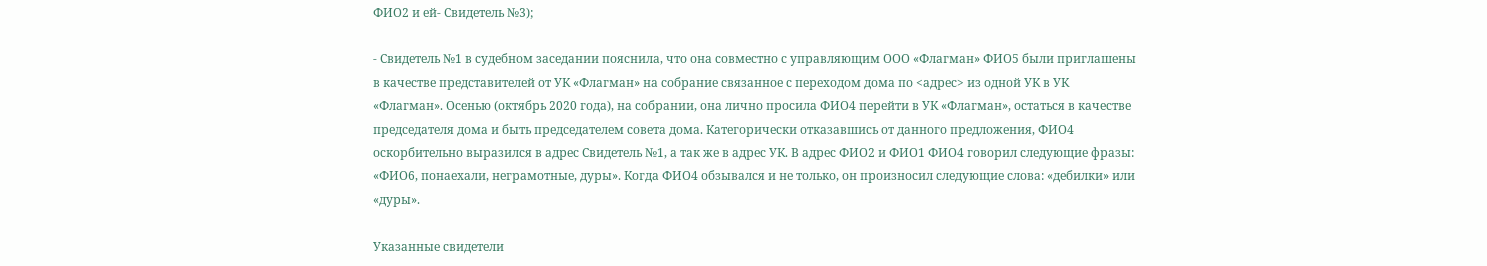ФИО2 и ей- Свидетель №3);

- Свидетель №1 в судебном заседании пояснила, что она совместно с управляющим ООО «Флагман» ФИО5 были приглашены в качестве представителей от УК «Флагман» на собрание связанное с переходом дома по <адрес> из одной УК в УК «Флагман». Осенью (октябрь 2020 года), на собрании, она лично просила ФИО4 перейти в УК «Флагман», остаться в качестве председателя дома и быть председателем совета дома. Категорически отказавшись от данного предложения, ФИО4 оскорбительно выразился в адрес Свидетель №1, а так же в адрес УК. В адрес ФИО2 и ФИО1 ФИО4 говорил следующие фразы: «ФИО6, понаехали, неграмотные, дуры». Когда ФИО4 обзывался и не только, он произносил следующие слова: «дебилки» или «дуры».

Указанные свидетели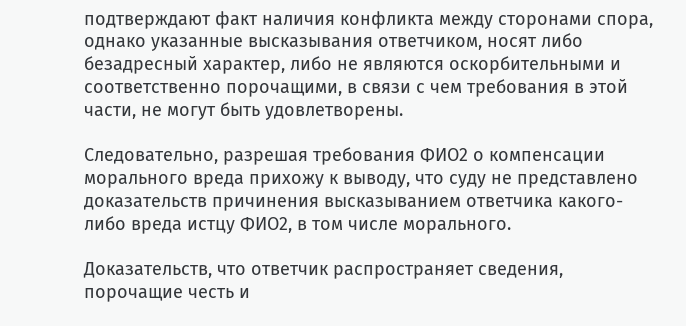подтверждают факт наличия конфликта между сторонами спора, однако указанные высказывания ответчиком, носят либо безадресный характер, либо не являются оскорбительными и соответственно порочащими, в связи с чем требования в этой части, не могут быть удовлетворены.

Следовательно, разрешая требования ФИО2 о компенсации морального вреда прихожу к выводу, что суду не представлено доказательств причинения высказыванием ответчика какого-либо вреда истцу ФИО2, в том числе морального.

Доказательств, что ответчик распространяет сведения, порочащие честь и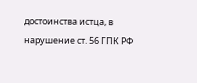достоинства истца, в нарушение ст. 56 ГПК РФ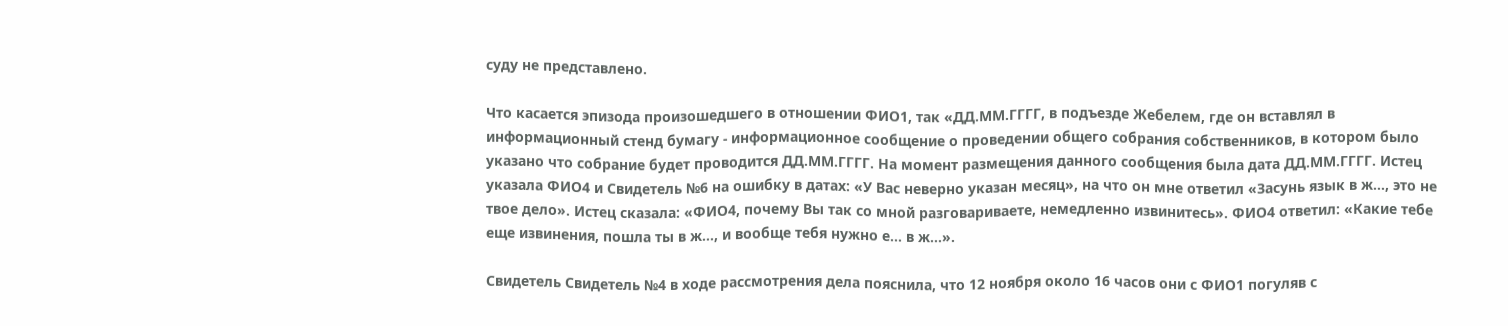суду не представлено.

Что касается эпизода произошедшего в отношении ФИО1, так «ДД.ММ.ГГГГ, в подъезде Жебелем, где он вставлял в информационный стенд бумагу - информационное сообщение о проведении общего собрания собственников, в котором было указано что собрание будет проводится ДД.ММ.ГГГГ. На момент размещения данного сообщения была дата ДД.ММ.ГГГГ. Истец указала ФИО4 и Свидетель №6 на ошибку в датах: «У Вас неверно указан месяц», на что он мне ответил «Засунь язык в ж…, это не твое дело». Истец сказала: «ФИО4, почему Вы так со мной разговариваете, немедленно извинитесь». ФИО4 ответил: «Какие тебе еще извинения, пошла ты в ж…, и вообще тебя нужно е... в ж…».

Свидетель Свидетель №4 в ходе рассмотрения дела пояснила, что 12 ноября около 16 часов они с ФИО1 погуляв с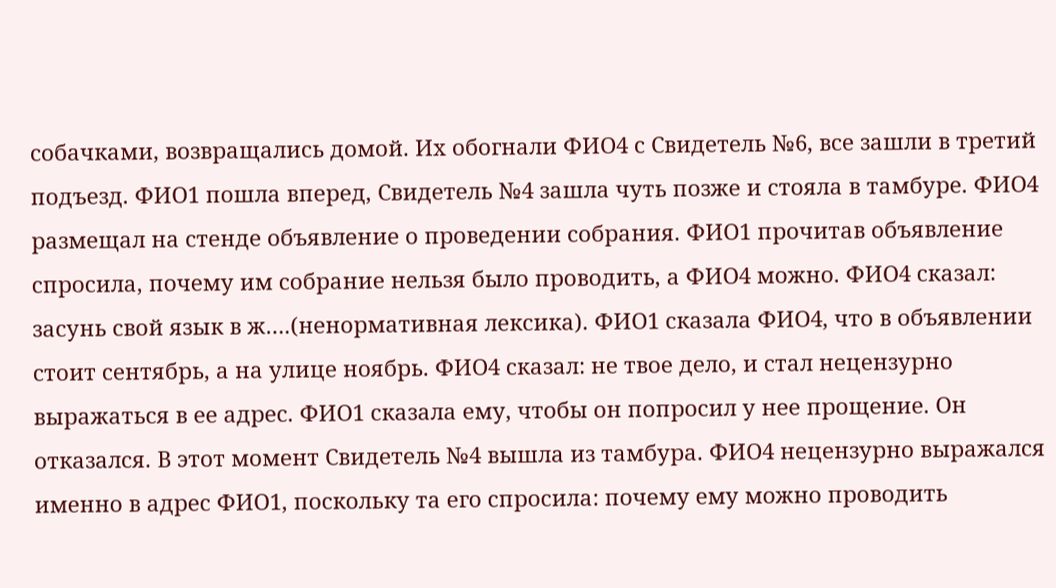собачками, возвращались домой. Их обогнали ФИО4 с Свидетель №6, все зашли в третий подъезд. ФИО1 пошла вперед, Свидетель №4 зашла чуть позже и стояла в тамбуре. ФИО4 размещал на стенде объявление о проведении собрания. ФИО1 прочитав объявление спросила, почему им собрание нельзя было проводить, а ФИО4 можно. ФИО4 сказал: засунь свой язык в ж….(ненормативная лексика). ФИО1 сказала ФИО4, что в объявлении стоит сентябрь, а на улице ноябрь. ФИО4 сказал: не твое дело, и стал нецензурно выражаться в ее адрес. ФИО1 сказала ему, чтобы он попросил у нее прощение. Он отказался. В этот момент Свидетель №4 вышла из тамбура. ФИО4 нецензурно выражался именно в адрес ФИО1, поскольку та его спросила: почему ему можно проводить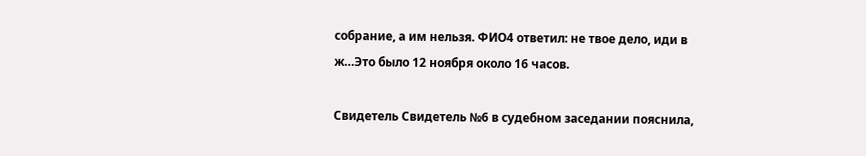собрание, а им нельзя. ФИО4 ответил: не твое дело, иди в ж…Это было 12 ноября около 16 часов.

Свидетель Свидетель №6 в судебном заседании пояснила,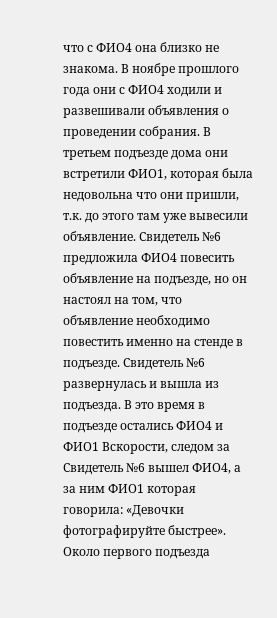что с ФИО4 она близко не знакома. В ноябре прошлого года они с ФИО4 ходили и развешивали объявления о проведении собрания. В третьем подъезде дома они встретили ФИО1, которая была недовольна что они пришли, т.к. до этого там уже вывесили объявление. Свидетель №6 предложила ФИО4 повесить объявление на подъезде, но он настоял на том, что объявление необходимо повестить именно на стенде в подъезде. Свидетель №6 развернулась и вышла из подъезда. В это время в подъезде остались ФИО4 и ФИО1 Вскорости, следом за Свидетель №6 вышел ФИО4, а за ним ФИО1 которая говорила: «Девочки фотографируйте быстрее». Около первого подъезда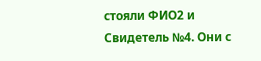стояли ФИО2 и Свидетель №4. Они с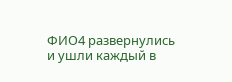ФИО4 развернулись и ушли каждый в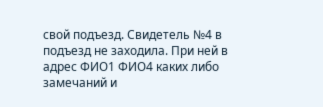свой подъезд. Свидетель №4 в подъезд не заходила. При ней в адрес ФИО1 ФИО4 каких либо замечаний и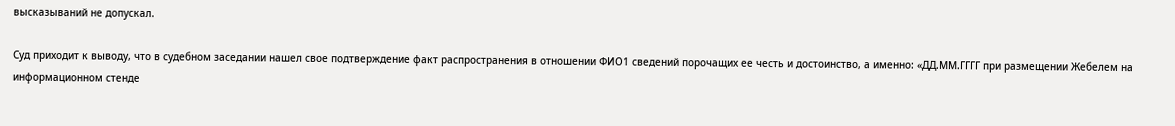высказываний не допускал.

Суд приходит к выводу, что в судебном заседании нашел свое подтверждение факт распространения в отношении ФИО1 сведений порочащих ее честь и достоинство, а именно: «ДД.ММ.ГГГГ при размещении Жебелем на информационном стенде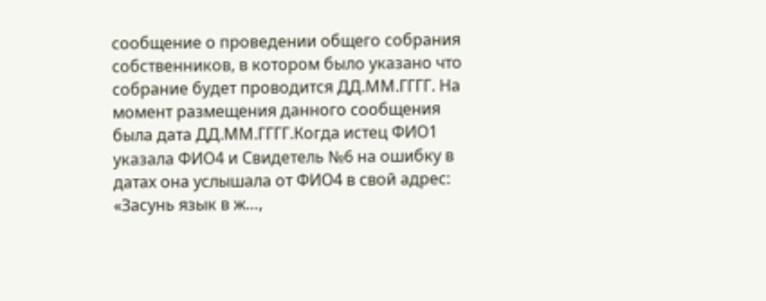сообщение о проведении общего собрания собственников, в котором было указано что собрание будет проводится ДД.ММ.ГГГГ. На момент размещения данного сообщения была дата ДД.ММ.ГГГГ.Когда истец ФИО1 указала ФИО4 и Свидетель №6 на ошибку в датах она услышала от ФИО4 в свой адрес: «Засунь язык в ж…,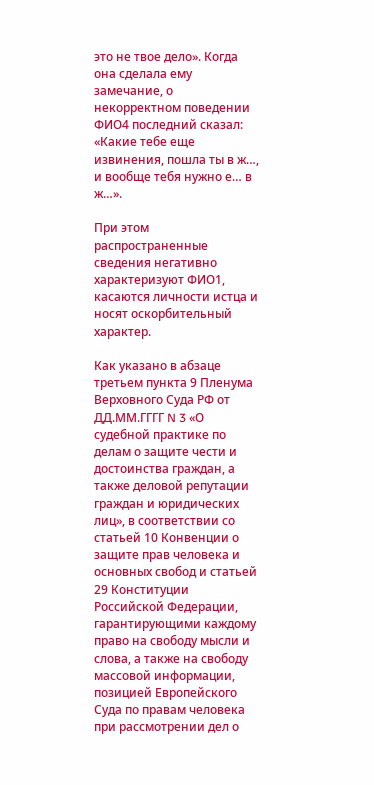это не твое дело». Когда она сделала ему замечание, о некорректном поведении ФИО4 последний сказал: «Какие тебе еще извинения, пошла ты в ж…, и вообще тебя нужно е… в ж…».

При этом распространенные сведения негативно характеризуют ФИО1, касаются личности истца и носят оскорбительный характер.

Как указано в абзаце третьем пункта 9 Пленума Верховного Суда РФ от ДД.ММ.ГГГГ N 3 «О судебной практике по делам о защите чести и достоинства граждан, а также деловой репутации граждан и юридических лиц», в соответствии со статьей 10 Конвенции о защите прав человека и основных свобод и статьей 29 Конституции Российской Федерации, гарантирующими каждому право на свободу мысли и слова, а также на свободу массовой информации, позицией Европейского Суда по правам человека при рассмотрении дел о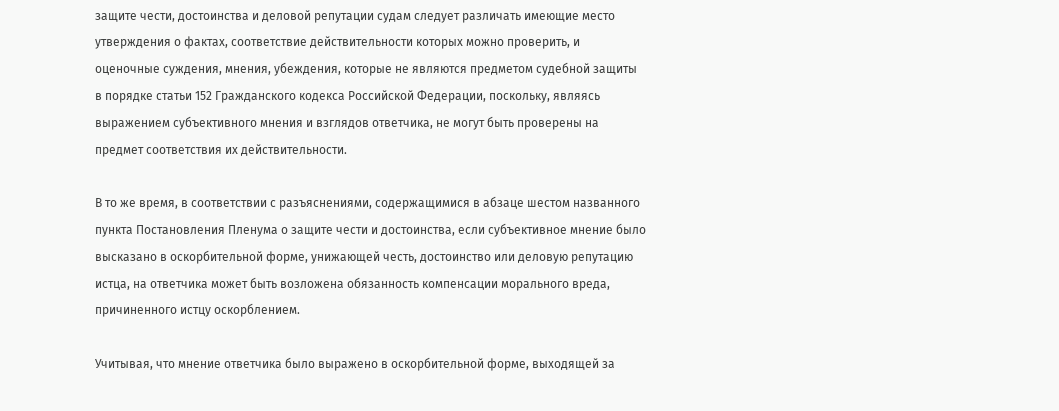защите чести, достоинства и деловой репутации судам следует различать имеющие место утверждения о фактах, соответствие действительности которых можно проверить, и оценочные суждения, мнения, убеждения, которые не являются предметом судебной защиты в порядке статьи 152 Гражданского кодекса Российской Федерации, поскольку, являясь выражением субъективного мнения и взглядов ответчика, не могут быть проверены на предмет соответствия их действительности.

В то же время, в соответствии с разъяснениями, содержащимися в абзаце шестом названного пункта Постановления Пленума о защите чести и достоинства, если субъективное мнение было высказано в оскорбительной форме, унижающей честь, достоинство или деловую репутацию истца, на ответчика может быть возложена обязанность компенсации морального вреда, причиненного истцу оскорблением.

Учитывая, что мнение ответчика было выражено в оскорбительной форме, выходящей за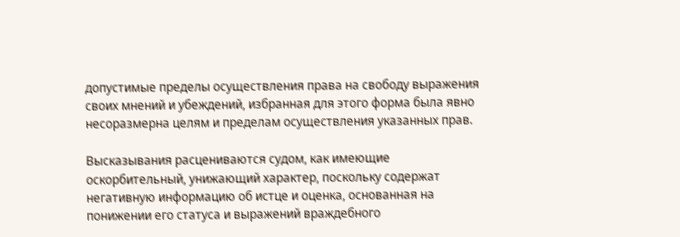допустимые пределы осуществления права на свободу выражения своих мнений и убеждений, избранная для этого форма была явно несоразмерна целям и пределам осуществления указанных прав.

Высказывания расцениваются судом, как имеющие оскорбительный, унижающий характер, поскольку содержат негативную информацию об истце и оценка, основанная на понижении его статуса и выражений враждебного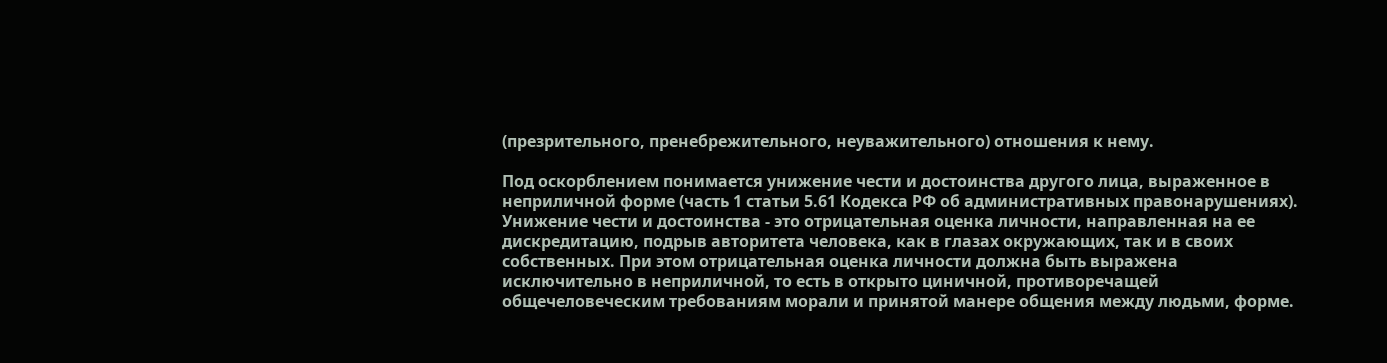(презрительного, пренебрежительного, неуважительного) отношения к нему.

Под оскорблением понимается унижение чести и достоинства другого лица, выраженное в неприличной форме (часть 1 статьи 5.61 Кодекса РФ об административных правонарушениях). Унижение чести и достоинства - это отрицательная оценка личности, направленная на ее дискредитацию, подрыв авторитета человека, как в глазах окружающих, так и в своих собственных. При этом отрицательная оценка личности должна быть выражена исключительно в неприличной, то есть в открыто циничной, противоречащей общечеловеческим требованиям морали и принятой манере общения между людьми, форме.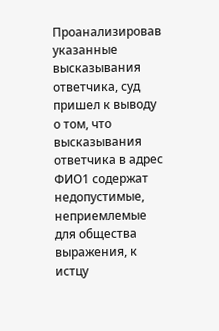Проанализировав указанные высказывания ответчика, суд пришел к выводу о том, что высказывания ответчика в адрес ФИО1 содержат недопустимые, неприемлемые для общества выражения, к истцу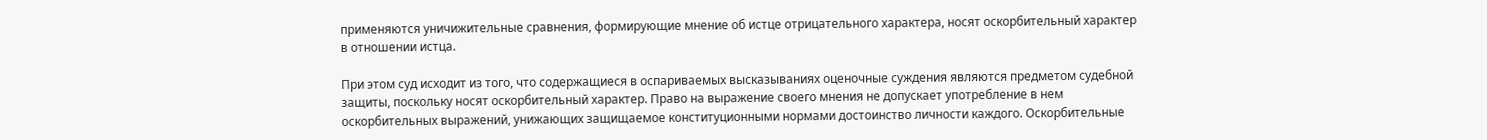применяются уничижительные сравнения, формирующие мнение об истце отрицательного характера, носят оскорбительный характер в отношении истца.

При этом суд исходит из того, что содержащиеся в оспариваемых высказываниях оценочные суждения являются предметом судебной защиты, поскольку носят оскорбительный характер. Право на выражение своего мнения не допускает употребление в нем оскорбительных выражений, унижающих защищаемое конституционными нормами достоинство личности каждого. Оскорбительные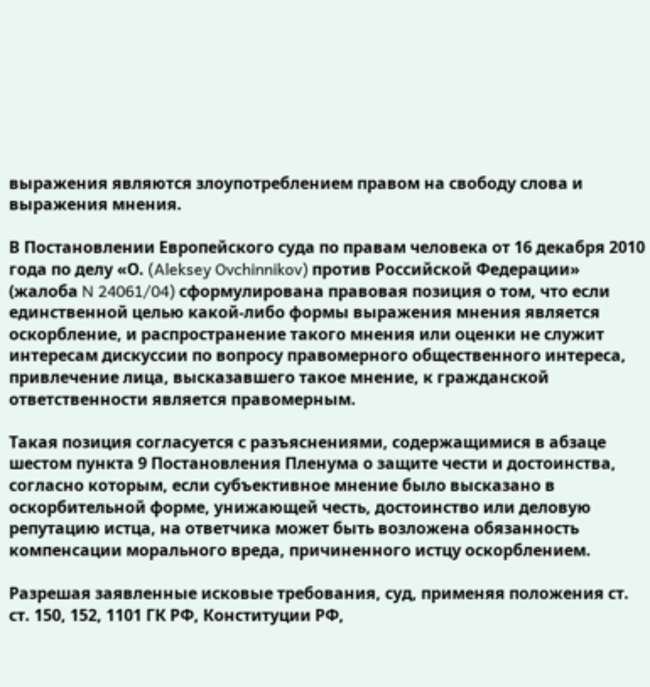выражения являются злоупотреблением правом на свободу слова и выражения мнения.

В Постановлении Европейского суда по правам человека от 16 декабря 2010 года по делу «О. (Aleksey Ovchinnikov) против Российской Федерации» (жалоба N 24061/04) сформулирована правовая позиция о том, что если единственной целью какой-либо формы выражения мнения является оскорбление, и распространение такого мнения или оценки не служит интересам дискуссии по вопросу правомерного общественного интереса, привлечение лица, высказавшего такое мнение, к гражданской ответственности является правомерным.

Такая позиция согласуется с разъяснениями, содержащимися в абзаце шестом пункта 9 Постановления Пленума о защите чести и достоинства, согласно которым, если субъективное мнение было высказано в оскорбительной форме, унижающей честь, достоинство или деловую репутацию истца, на ответчика может быть возложена обязанность компенсации морального вреда, причиненного истцу оскорблением.

Разрешая заявленные исковые требования, суд, применяя положения ст. ст. 150, 152, 1101 ГК РФ, Конституции РФ,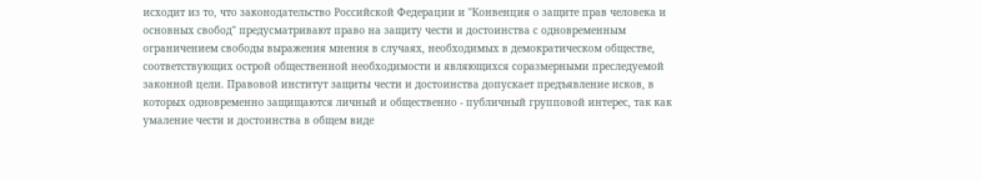исходит из то, что законодательство Российской Федерации и "Конвенция о защите прав человека и основных свобод" предусматривают право на защиту чести и достоинства с одновременным ограничением свободы выражения мнения в случаях, необходимых в демократическом обществе, соответствующих острой общественной необходимости и являющихся соразмерными преследуемой законной цели. Правовой институт защиты чести и достоинства допускает предъявление исков, в которых одновременно защищаются личный и общественно - публичный групповой интерес, так как умаление чести и достоинства в общем виде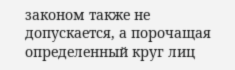законом также не допускается, а порочащая определенный круг лиц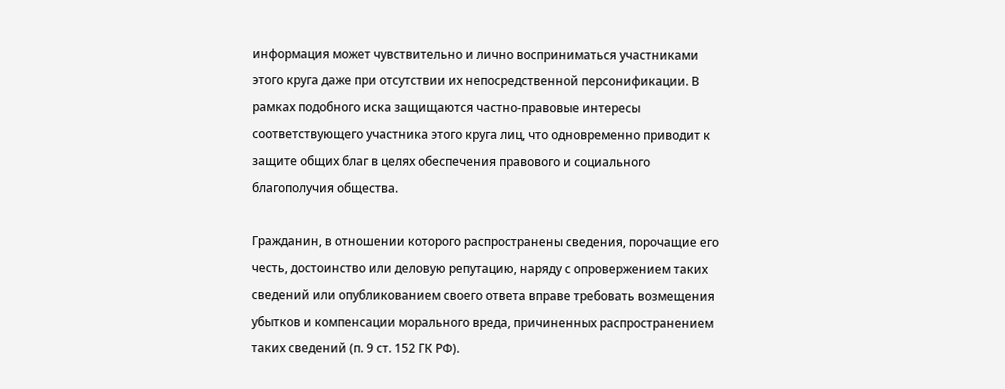информация может чувствительно и лично восприниматься участниками этого круга даже при отсутствии их непосредственной персонификации. В рамках подобного иска защищаются частно-правовые интересы соответствующего участника этого круга лиц, что одновременно приводит к защите общих благ в целях обеспечения правового и социального благополучия общества.

Гражданин, в отношении которого распространены сведения, порочащие его честь, достоинство или деловую репутацию, наряду с опровержением таких сведений или опубликованием своего ответа вправе требовать возмещения убытков и компенсации морального вреда, причиненных распространением таких сведений (п. 9 ст. 152 ГК РФ).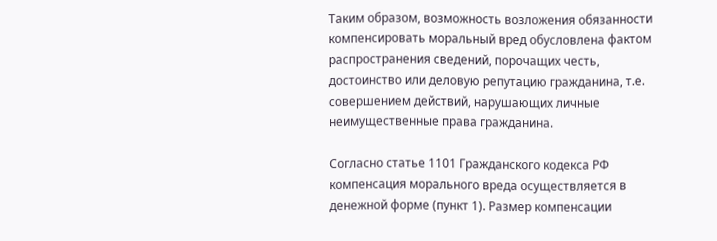Таким образом, возможность возложения обязанности компенсировать моральный вред обусловлена фактом распространения сведений, порочащих честь, достоинство или деловую репутацию гражданина, т.е. совершением действий, нарушающих личные неимущественные права гражданина.

Согласно статье 1101 Гражданского кодекса РФ компенсация морального вреда осуществляется в денежной форме (пункт 1). Размер компенсации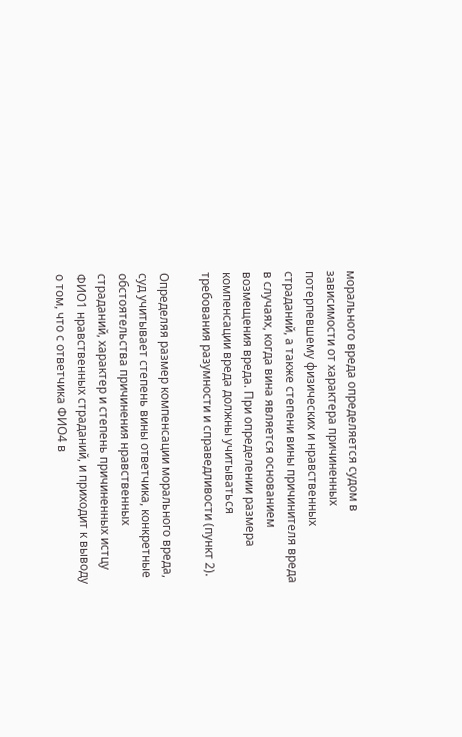морального вреда определяется судом в зависимости от характера причиненных потерпевшему физических и нравственных страданий, а также степени вины причинителя вреда в случаях, когда вина является основанием возмещения вреда. При определении размера компенсации вреда должны учитываться требования разумности и справедливости (пункт 2).

Определяя размер компенсации морального вреда, суд учитывает степень вины ответчика, конкретные обстоятельства причинения нравственных страданий, характер и степень причиненных истцу ФИО1 нравственных страданий, и приходит к выводу о том, что с ответчика ФИО4 в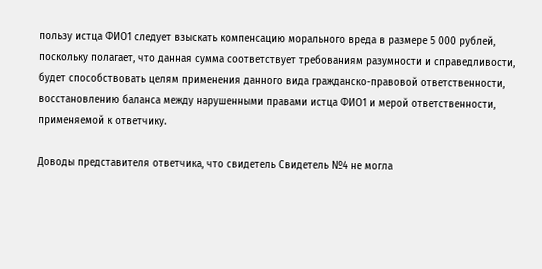пользу истца ФИО1 следует взыскать компенсацию морального вреда в размере 5 000 рублей, поскольку полагает, что данная сумма соответствует требованиям разумности и справедливости, будет способствовать целям применения данного вида гражданско-правовой ответственности, восстановлению баланса между нарушенными правами истца ФИО1 и мерой ответственности, применяемой к ответчику.

Доводы представителя ответчика, что свидетель Свидетель №4 не могла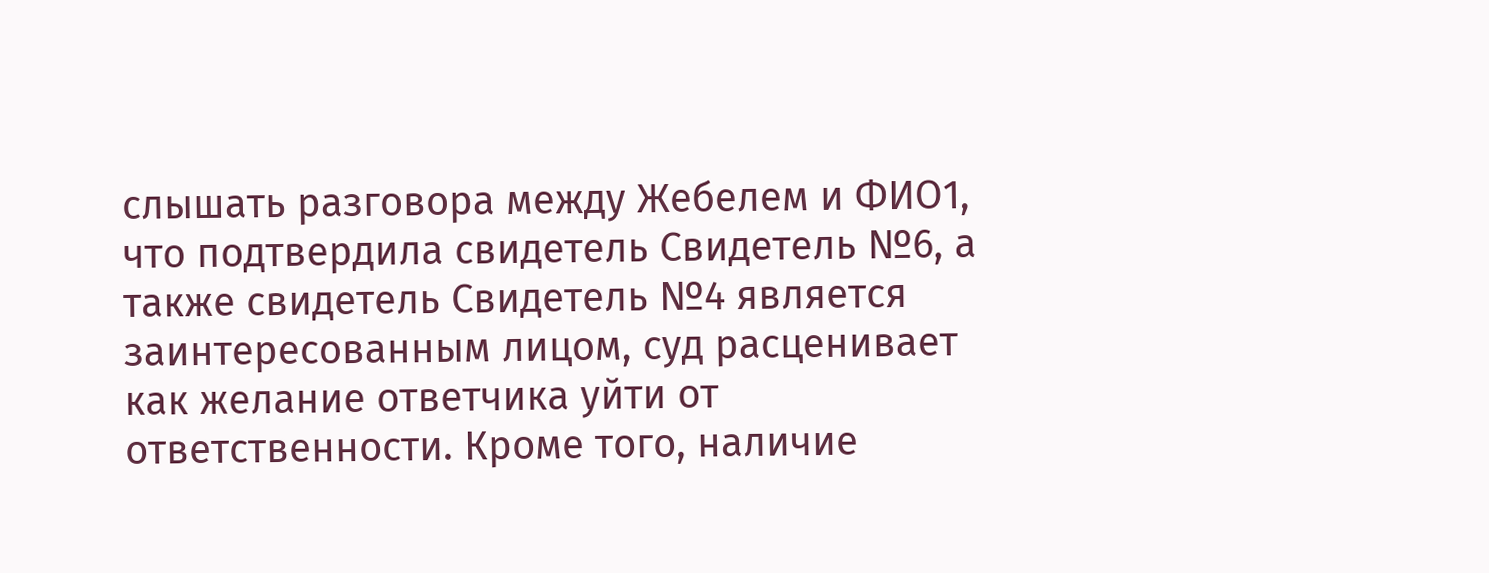слышать разговора между Жебелем и ФИО1, что подтвердила свидетель Свидетель №6, а также свидетель Свидетель №4 является заинтересованным лицом, суд расценивает как желание ответчика уйти от ответственности. Кроме того, наличие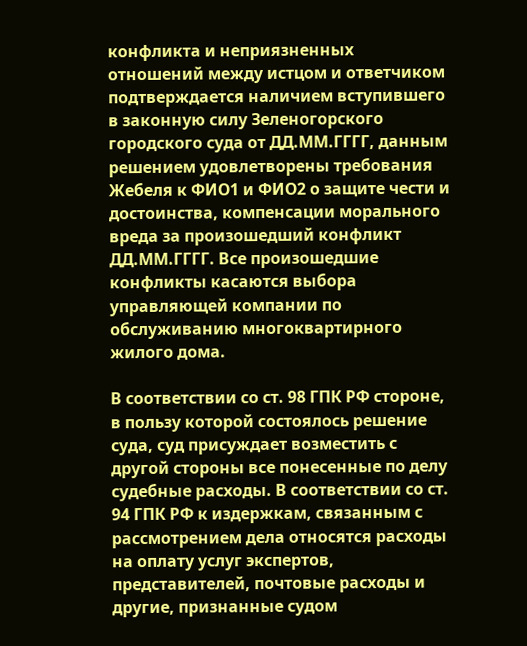конфликта и неприязненных отношений между истцом и ответчиком подтверждается наличием вступившего в законную силу Зеленогорского городского суда от ДД.ММ.ГГГГ, данным решением удовлетворены требования Жебеля к ФИО1 и ФИО2 о защите чести и достоинства, компенсации морального вреда за произошедший конфликт ДД.ММ.ГГГГ. Все произошедшие конфликты касаются выбора управляющей компании по обслуживанию многоквартирного жилого дома.

В соответствии со ст. 98 ГПК РФ стороне, в пользу которой состоялось решение суда, суд присуждает возместить с другой стороны все понесенные по делу судебные расходы. В соответствии со ст. 94 ГПК РФ к издержкам, связанным с рассмотрением дела относятся расходы на оплату услуг экспертов, представителей, почтовые расходы и другие, признанные судом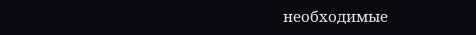необходимые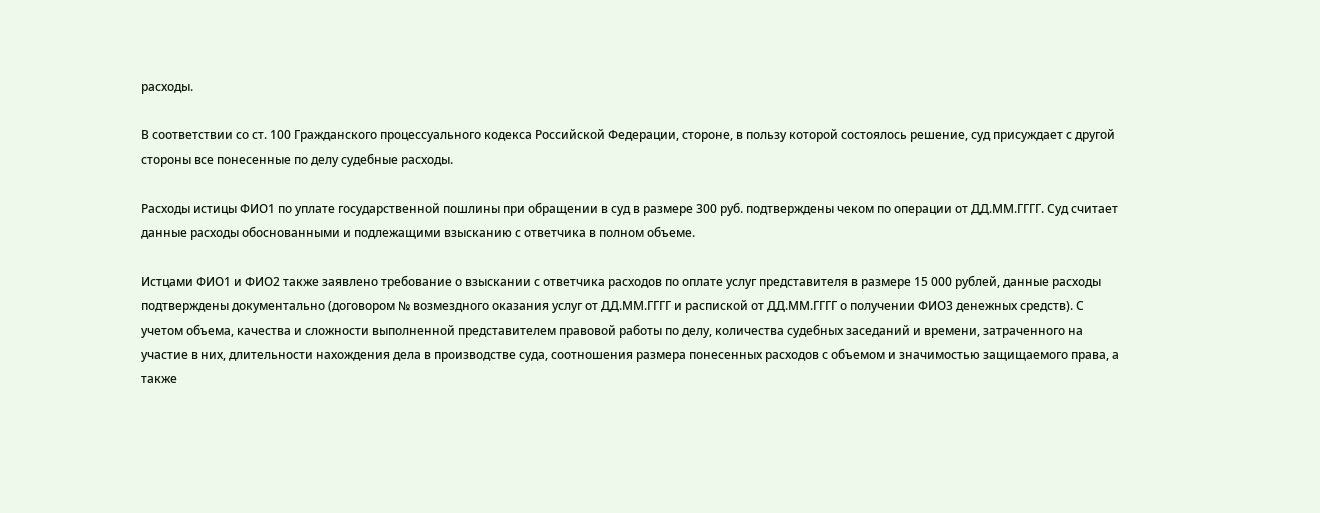расходы.

В соответствии со ст. 100 Гражданского процессуального кодекса Российской Федерации, стороне, в пользу которой состоялось решение, суд присуждает с другой стороны все понесенные по делу судебные расходы.

Расходы истицы ФИО1 по уплате государственной пошлины при обращении в суд в размере 300 руб. подтверждены чеком по операции от ДД.ММ.ГГГГ. Суд считает данные расходы обоснованными и подлежащими взысканию с ответчика в полном объеме.

Истцами ФИО1 и ФИО2 также заявлено требование о взыскании с ответчика расходов по оплате услуг представителя в размере 15 000 рублей, данные расходы подтверждены документально (договором № возмездного оказания услуг от ДД.ММ.ГГГГ и распиской от ДД.ММ.ГГГГ о получении ФИО3 денежных средств). С учетом объема, качества и сложности выполненной представителем правовой работы по делу, количества судебных заседаний и времени, затраченного на участие в них, длительности нахождения дела в производстве суда, соотношения размера понесенных расходов с объемом и значимостью защищаемого права, а также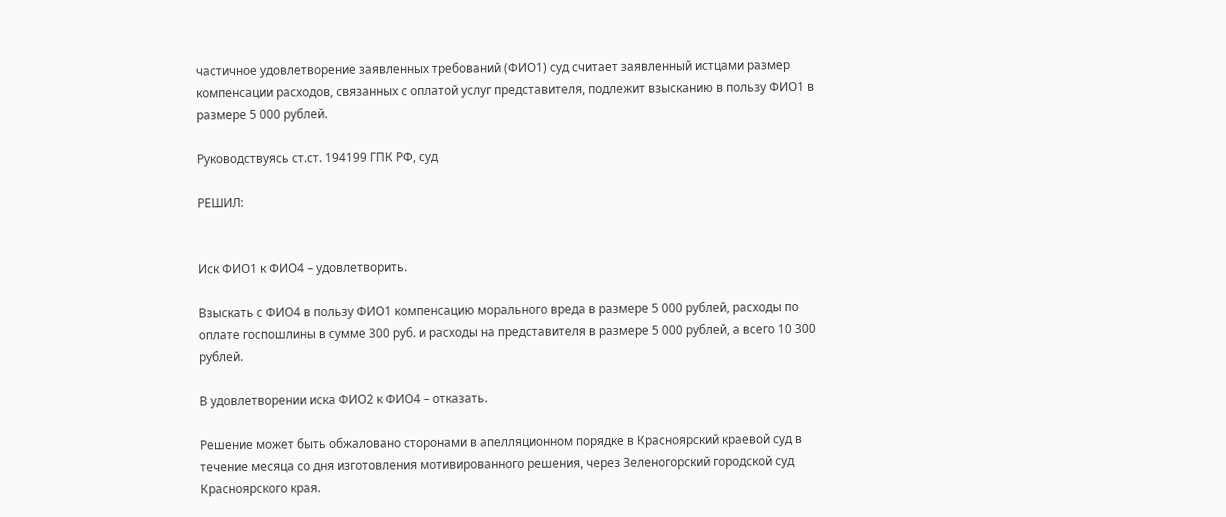частичное удовлетворение заявленных требований (ФИО1) суд считает заявленный истцами размер компенсации расходов, связанных с оплатой услуг представителя, подлежит взысканию в пользу ФИО1 в размере 5 000 рублей.

Руководствуясь ст.ст. 194199 ГПК РФ, суд

РЕШИЛ:


Иск ФИО1 к ФИО4 – удовлетворить.

Взыскать с ФИО4 в пользу ФИО1 компенсацию морального вреда в размере 5 000 рублей, расходы по оплате госпошлины в сумме 300 руб. и расходы на представителя в размере 5 000 рублей, а всего 10 300 рублей.

В удовлетворении иска ФИО2 к ФИО4 – отказать.

Решение может быть обжаловано сторонами в апелляционном порядке в Красноярский краевой суд в течение месяца со дня изготовления мотивированного решения, через Зеленогорский городской суд Красноярского края.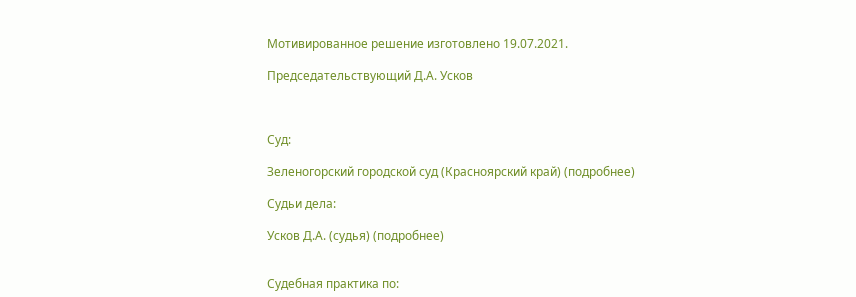Мотивированное решение изготовлено 19.07.2021.

Председательствующий Д.А. Усков



Суд:

Зеленогорский городской суд (Красноярский край) (подробнее)

Судьи дела:

Усков Д.А. (судья) (подробнее)


Судебная практика по: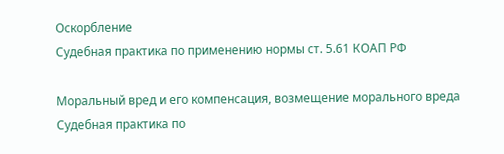Оскорбление
Судебная практика по применению нормы ст. 5.61 КОАП РФ

Моральный вред и его компенсация, возмещение морального вреда
Судебная практика по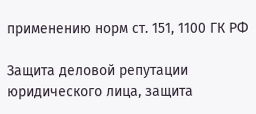применению норм ст. 151, 1100 ГК РФ

Защита деловой репутации юридического лица, защита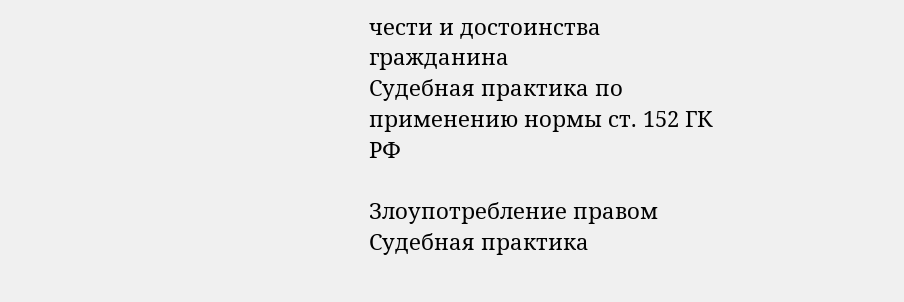чести и достоинства гражданина
Судебная практика по применению нормы ст. 152 ГК РФ

Злоупотребление правом
Судебная практика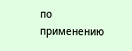по применению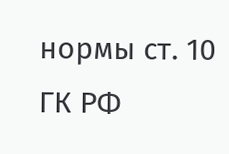нормы ст. 10 ГК РФ